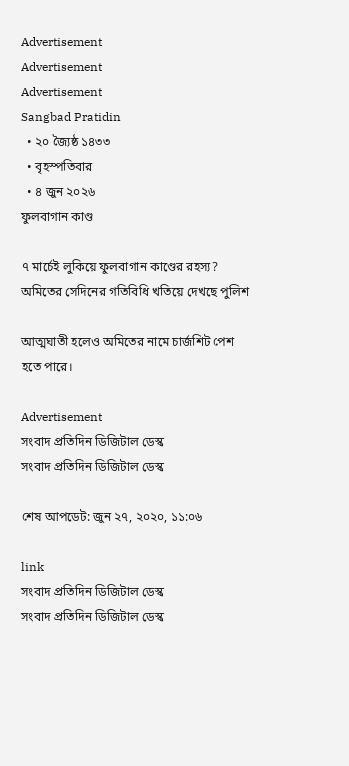Advertisement
Advertisement
Advertisement
Sangbad Pratidin
  • ২০ জ্যৈষ্ঠ ১৪৩৩
  • বৃহস্পতিবার
  • ৪ জুন ২০২৬
ফুলবাগান কাণ্ড

৭ মার্চেই লুকিয়ে ফুলবাগান কাণ্ডের রহস্য? অমিতের সেদিনের গতিবিধি খতিয়ে দেখছে পুলিশ

আত্মঘাতী হলেও অমিতের নামে চার্জশিট পেশ হতে পারে।

Advertisement
সংবাদ প্রতিদিন ডিজিটাল ডেস্ক
সংবাদ প্রতিদিন ডিজিটাল ডেস্ক

শেষ আপডেট: জুন ২৭, ২০২০, ১১:০৬

link
সংবাদ প্রতিদিন ডিজিটাল ডেস্ক
সংবাদ প্রতিদিন ডিজিটাল ডেস্ক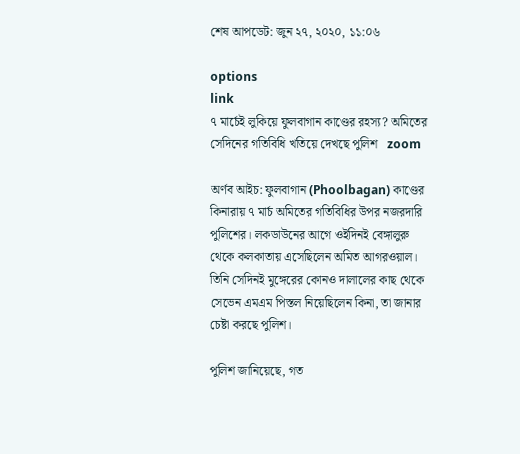শেষ আপডেট: জুন ২৭, ২০২০, ১১:০৬

options
link
৭ মার্চেই লুকিয়ে ফুলবাগান কাণ্ডের রহস্য? অমিতের সেদিনের গতিবিধি খতিয়ে দেখছে পুলিশ   zoom

অর্ণব আইচ: ফুলবাগান (Phoolbagan) কাণ্ডের কিনারায় ৭ মার্চ অমিতের গতিবিধির উপর নজরদারি পুলিশের। লকডাউনের আগে ওইদিনই বেঙ্গালুরু থেকে কলকাতায় এসেছিলেন অমিত আগরওয়াল। তিনি সেদিনই মুঙ্গেরের কোনও দালালের কাছ থেকে সেভেন এমএম পিস্তল নিয়েছিলেন কিনা, তা জানার চেষ্টা করছে পুলিশ।

পুলিশ জানিয়েছে, গত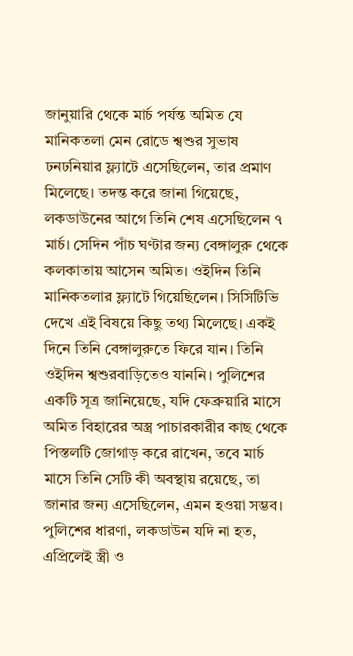জানুয়ারি থেকে মার্চ পর্যন্ত অমিত যে মানিকতলা মেন রোডে শ্বশুর সুভাষ ঢনঢনিয়ার ফ্ল্যাটে এসেছিলেন, তার প্রমাণ মিলেছে। তদন্ত করে জানা গিয়েছে, লকডাউনের আগে তিনি শেষ এসেছিলেন ৭ মার্চ। সেদিন পাঁচ ঘণ্টার জন্য বেঙ্গালুরু থেকে কলকাতায় আসেন অমিত। ওইদিন তিনি মানিকতলার ফ্ল্যাটে গিয়েছিলেন। সিসিটিভি দেখে এই বিষয়ে কিছু তথ্য মিলেছে। একই দিনে তিনি বেঙ্গালুরুতে ফিরে যান। তিনি ওইদিন শ্বশুরবাড়িতেও যাননি। পুলিশের একটি সূত্র জানিয়েছে, যদি ফেব্রুয়ারি মাসে অমিত বিহারের অস্ত্র পাচারকারীর কাছ থেকে পিস্তলটি জোগাড় করে রাখেন, তবে মার্চ মাসে তিনি সেটি কী অবস্থায় রয়েছে, তা জানার জন্য এসেছিলেন, এমন হওয়া সম্ভব। পুলিশের ধারণা, লকডাউন যদি না হত, এপ্রিলেই স্ত্রী ও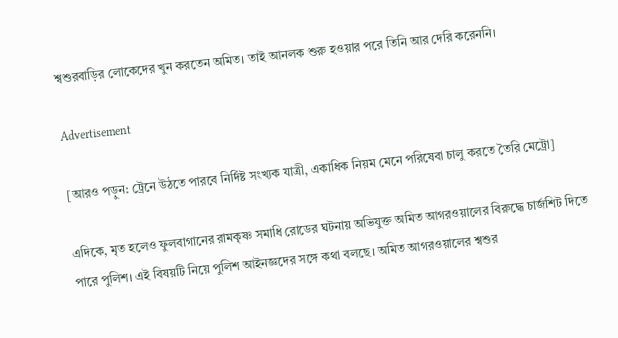শ্বশুরবাড়ির লোকেদের খুন করতেন অমিত। তাই আনলক শুরু হওয়ার পরে তিনি আর দেরি করেননি।

Advertisement

[আরও পড়ুন: ট্রেনে উঠতে পারবে নির্দিষ্ট সংখ্যক যাত্রী, একাধিক নিয়ম মেনে পরিষেবা চালু করতে তৈরি মেট্রো]

এদিকে, মৃত হলেও ফুলবাগানের রামকৃষ্ণ সমাধি রোডের ঘটনায় অভিযুক্ত অমিত আগরওয়ালের বিরুদ্ধে চার্জশিট দিতে পারে পুলিশ। এই বিষয়টি নিয়ে পুলিশ আইনজ্ঞদের সঙ্গে কথা বলছে। অমিত আগরওয়ালের শ্বশুর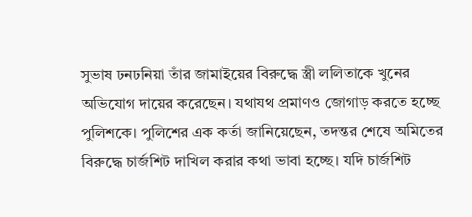সুভাষ ঢনঢনিয়া তাঁর জামাইয়ের বিরুদ্ধে স্ত্রী ললিতাকে খুনের অভিযোগ দায়ের করেছেন। যথাযথ প্রমাণও জোগাড় করতে হচ্ছে পুলিশকে। পুলিশের এক কর্তা জানিয়েছেন, তদন্তর শেষে অমিতের বিরুদ্ধে চার্জশিট দাখিল করার কথা ভাবা হচ্ছে। যদি চার্জশিট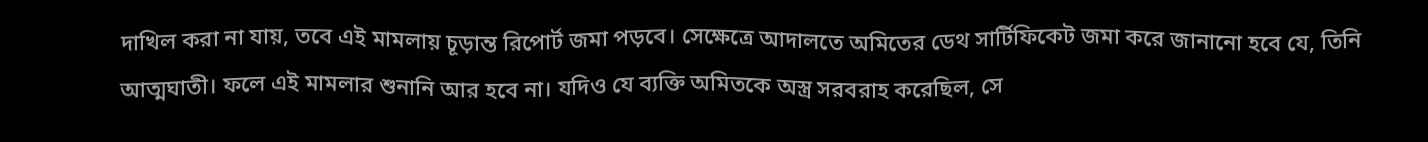দাখিল করা না যায়, তবে এই মামলায় চূড়ান্ত রিপোর্ট জমা পড়বে। সেক্ষেত্রে আদালতে অমিতের ডেথ সার্টিফিকেট জমা করে জানানো হবে যে, তিনি আত্মঘাতী। ফলে এই মামলার শুনানি আর হবে না। যদিও যে ব্যক্তি অমিতকে অস্ত্র সরবরাহ করেছিল, সে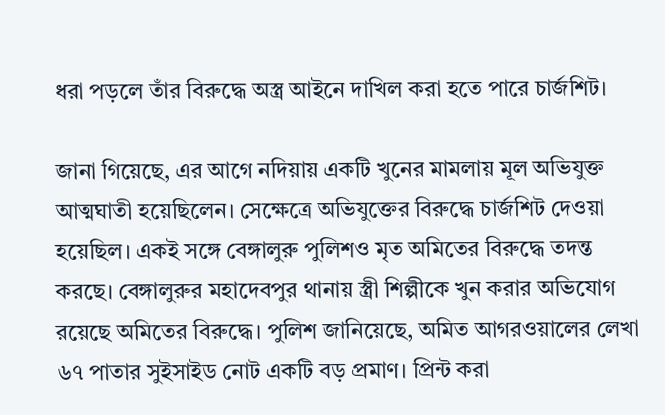ধরা পড়লে তাঁর বিরুদ্ধে অস্ত্র আইনে দাখিল করা হতে পারে চার্জশিট।

জানা গিয়েছে, এর আগে নদিয়ায় একটি খুনের মামলায় মূল অভিযুক্ত আত্মঘাতী হয়েছিলেন। সেক্ষেত্রে অভিযুক্তের বিরুদ্ধে চার্জশিট দেওয়া হয়েছিল। একই সঙ্গে বেঙ্গালুরু পুলিশও মৃত অমিতের বিরুদ্ধে তদন্ত করছে। বেঙ্গালুরুর মহাদেবপুর থানায় স্ত্রী শিল্পীকে খুন করার অভিযোগ রয়েছে অমিতের বিরুদ্ধে। পুলিশ জানিয়েছে, অমিত আগরওয়ালের লেখা ৬৭ পাতার সুইসাইড নোট একটি বড় প্রমাণ। প্রিন্ট করা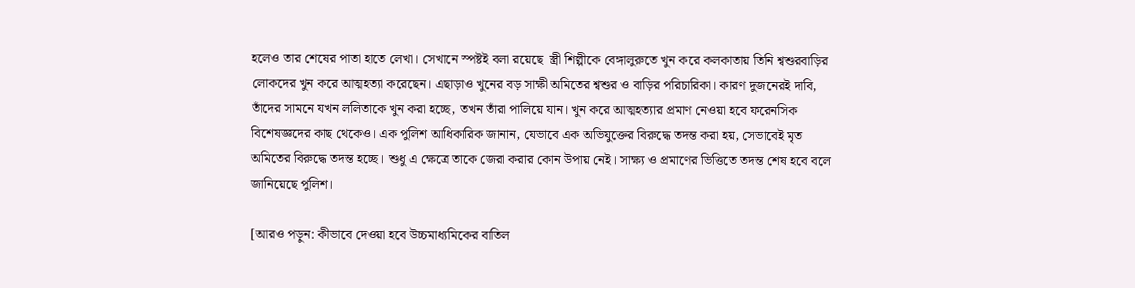হলেও তার শেষের পাতা হাতে লেখা। সেখানে স্পষ্টই বলা রয়েছে  স্ত্রী শিল্পীকে বেঙ্গালুরুতে খুন করে কলকাতায় তিনি শ্বশুরবাড়ির লোকদের খুন করে আত্মহত্যা করেছেন। এছাড়াও খুনের বড় সাক্ষী অমিতের শ্বশুর ও বাড়ির পরিচারিকা। কারণ দুজনেরই দাবি, তাঁদের সামনে যখন ললিতাকে খুন করা হচ্ছে, তখন তাঁরা পালিয়ে যান। খুন করে আত্মহত্যার প্রমাণ নেওয়া হবে ফরেনসিক বিশেষজ্ঞদের কাছ থেকেও। এক পুলিশ আধিকারিক জানান, যেভাবে এক অভিযুক্তের বিরুদ্ধে তদন্ত করা হয়, সেভাবেই মৃত অমিতের বিরুদ্ধে তদন্ত হচ্ছে। শুধু এ ক্ষেত্রে তাকে জেরা করার কোন উপায় নেই। সাক্ষ্য ও প্রমাণের ভিত্তিতে তদন্ত শেষ হবে বলে জানিয়েছে পুলিশ।

[আরও পড়ুন: কীভাবে দেওয়া হবে উচ্চমাধ্যমিকের বাতিল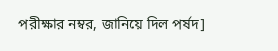পরীক্ষার নম্বর, জানিয়ে দিল পর্ষদ]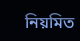নিয়মিত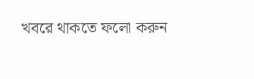খবরে থাকতে ফলো করুন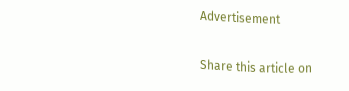Advertisement

Share this article on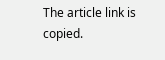The article link is copied.